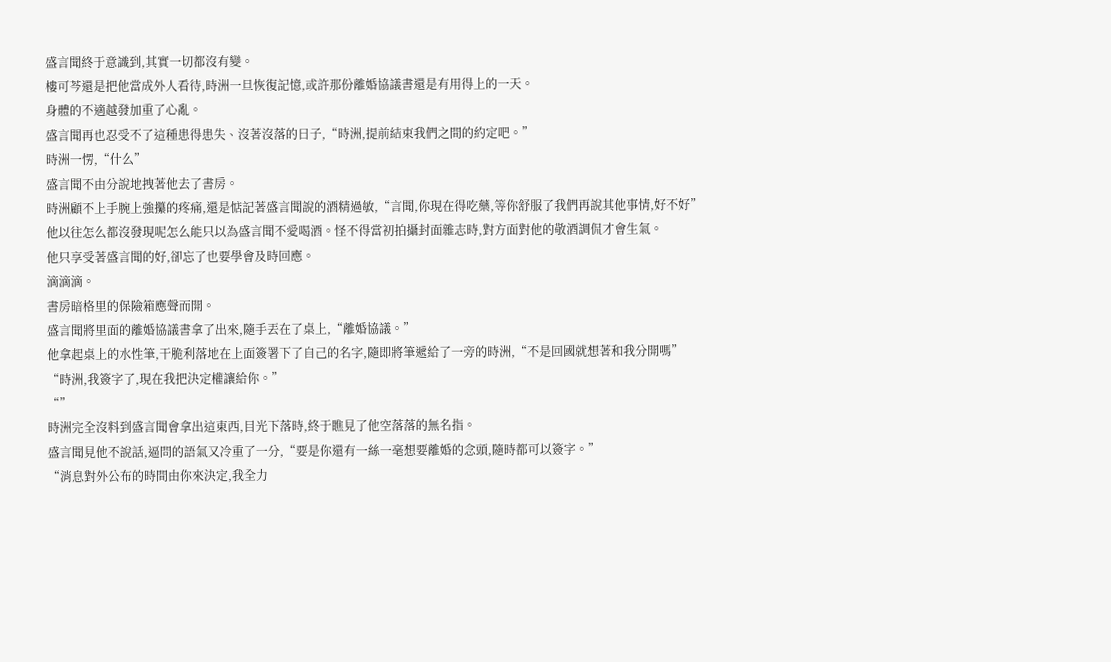盛言聞終于意識到,其實一切都沒有變。
樓可芩還是把他當成外人看待,時洲一旦恢復記憶,或許那份離婚協議書還是有用得上的一天。
身體的不適越發加重了心亂。
盛言聞再也忍受不了這種患得患失、沒著沒落的日子,“時洲,提前結束我們之間的約定吧。”
時洲一愣,“什么”
盛言聞不由分說地拽著他去了書房。
時洲顧不上手腕上強攥的疼痛,還是惦記著盛言聞說的酒精過敏,“言聞,你現在得吃藥,等你舒服了我們再說其他事情,好不好”
他以往怎么都沒發現呢怎么能只以為盛言聞不愛喝酒。怪不得當初拍攝封面雜志時,對方面對他的敬酒調侃才會生氣。
他只享受著盛言聞的好,卻忘了也要學會及時回應。
滴滴滴。
書房暗格里的保險箱應聲而開。
盛言聞將里面的離婚協議書拿了出來,隨手丟在了桌上,“離婚協議。”
他拿起桌上的水性筆,干脆利落地在上面簽署下了自己的名字,隨即將筆遞給了一旁的時洲,“不是回國就想著和我分開嗎”
“時洲,我簽字了,現在我把決定權讓給你。”
“”
時洲完全沒料到盛言聞會拿出這東西,目光下落時,終于瞧見了他空落落的無名指。
盛言聞見他不說話,逼問的語氣又冷重了一分,“要是你還有一絲一毫想要離婚的念頭,隨時都可以簽字。”
“消息對外公布的時間由你來決定,我全力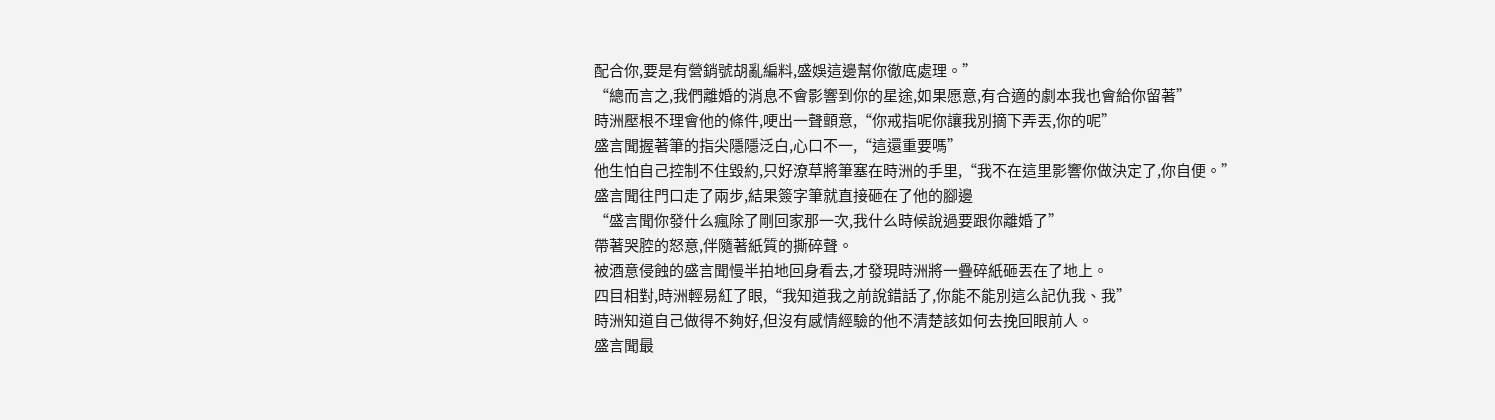配合你,要是有營銷號胡亂編料,盛娛這邊幫你徹底處理。”
“總而言之,我們離婚的消息不會影響到你的星途,如果愿意,有合適的劇本我也會給你留著”
時洲壓根不理會他的條件,哽出一聲顫意,“你戒指呢你讓我別摘下弄丟,你的呢”
盛言聞握著筆的指尖隱隱泛白,心口不一,“這還重要嗎”
他生怕自己控制不住毀約,只好潦草將筆塞在時洲的手里,“我不在這里影響你做決定了,你自便。”
盛言聞往門口走了兩步,結果簽字筆就直接砸在了他的腳邊
“盛言聞你發什么瘋除了剛回家那一次,我什么時候說過要跟你離婚了”
帶著哭腔的怒意,伴隨著紙質的撕碎聲。
被酒意侵蝕的盛言聞慢半拍地回身看去,才發現時洲將一疊碎紙砸丟在了地上。
四目相對,時洲輕易紅了眼,“我知道我之前說錯話了,你能不能別這么記仇我、我”
時洲知道自己做得不夠好,但沒有感情經驗的他不清楚該如何去挽回眼前人。
盛言聞最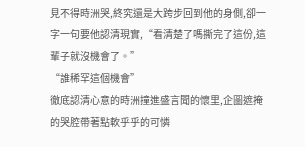見不得時洲哭,終究還是大跨步回到他的身側,卻一字一句要他認清現實,“看清楚了嗎撕完了這份,這輩子就沒機會了。”
“誰稀罕這個機會”
徹底認清心意的時洲撞進盛言聞的懷里,企圖遮掩的哭腔帶著點軟乎乎的可憐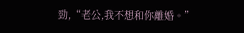勁,“老公,我不想和你離婚。”